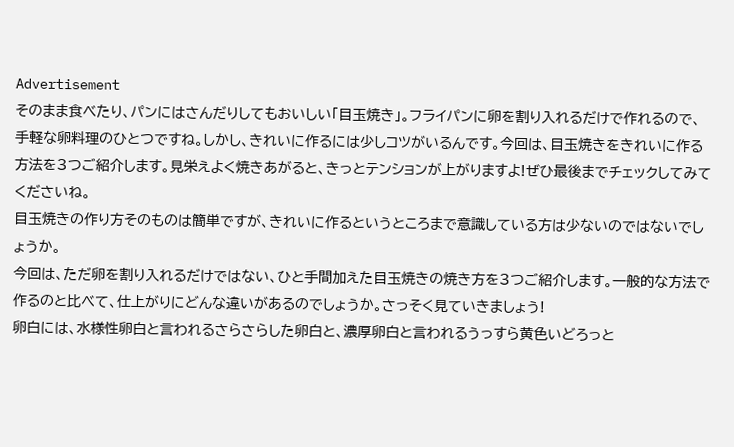Advertisement
そのまま食べたり、パンにはさんだりしてもおいしい「目玉焼き」。フライパンに卵を割り入れるだけで作れるので、手軽な卵料理のひとつですね。しかし、きれいに作るには少しコツがいるんです。今回は、目玉焼きをきれいに作る方法を3つご紹介します。見栄えよく焼きあがると、きっとテンションが上がりますよ!ぜひ最後までチェックしてみてくださいね。
目玉焼きの作り方そのものは簡単ですが、きれいに作るというところまで意識している方は少ないのではないでしょうか。
今回は、ただ卵を割り入れるだけではない、ひと手間加えた目玉焼きの焼き方を3つご紹介します。一般的な方法で作るのと比べて、仕上がりにどんな違いがあるのでしょうか。さっそく見ていきましょう!
卵白には、水様性卵白と言われるさらさらした卵白と、濃厚卵白と言われるうっすら黄色いどろっと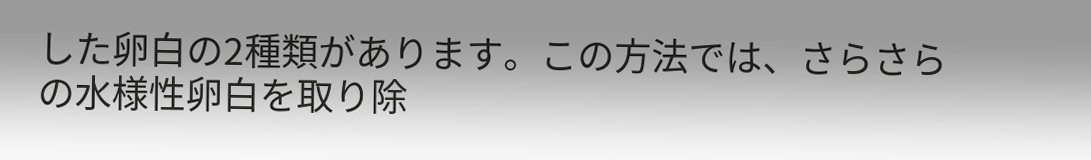した卵白の2種類があります。この方法では、さらさらの水様性卵白を取り除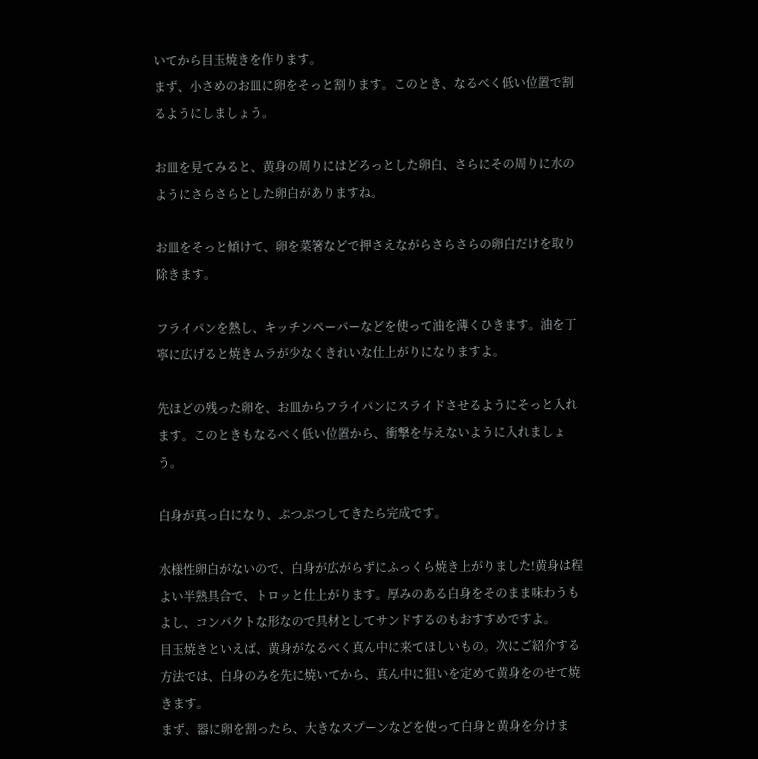いてから目玉焼きを作ります。
まず、小さめのお皿に卵をそっと割ります。このとき、なるべく低い位置で割るようにしましょう。

お皿を見てみると、黄身の周りにはどろっとした卵白、さらにその周りに水のようにさらさらとした卵白がありますね。

お皿をそっと傾けて、卵を菜箸などで押さえながらさらさらの卵白だけを取り除きます。

フライパンを熱し、キッチンペーパーなどを使って油を薄くひきます。油を丁寧に広げると焼きムラが少なくきれいな仕上がりになりますよ。

先ほどの残った卵を、お皿からフライパンにスライドさせるようにそっと入れます。このときもなるべく低い位置から、衝撃を与えないように入れましょう。

白身が真っ白になり、ぷつぷつしてきたら完成です。

水様性卵白がないので、白身が広がらずにふっくら焼き上がりました!黄身は程よい半熟具合で、トロッと仕上がります。厚みのある白身をそのまま味わうもよし、コンパクトな形なので具材としてサンドするのもおすすめですよ。
目玉焼きといえば、黄身がなるべく真ん中に来てほしいもの。次にご紹介する方法では、白身のみを先に焼いてから、真ん中に狙いを定めて黄身をのせて焼きます。
まず、器に卵を割ったら、大きなスプーンなどを使って白身と黄身を分けま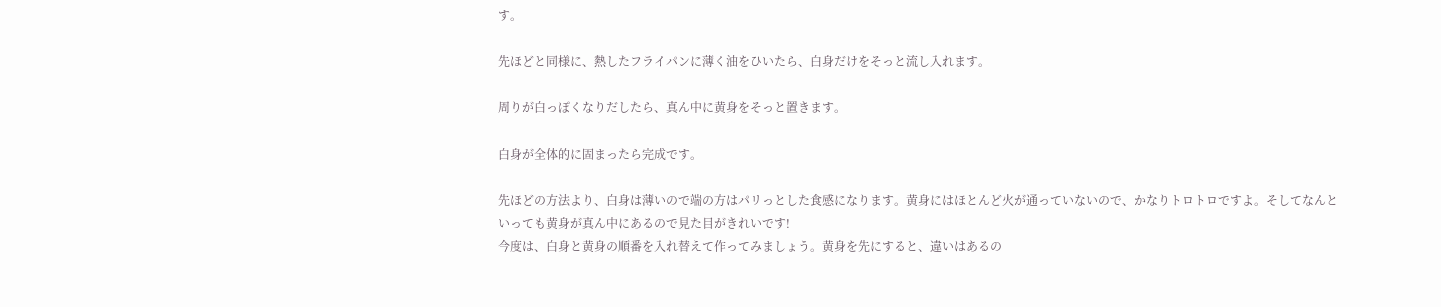す。

先ほどと同様に、熱したフライパンに薄く油をひいたら、白身だけをそっと流し入れます。

周りが白っぽくなりだしたら、真ん中に黄身をそっと置きます。

白身が全体的に固まったら完成です。

先ほどの方法より、白身は薄いので端の方はパリっとした食感になります。黄身にはほとんど火が通っていないので、かなりトロトロですよ。そしてなんといっても黄身が真ん中にあるので見た目がきれいです!
今度は、白身と黄身の順番を入れ替えて作ってみましょう。黄身を先にすると、違いはあるの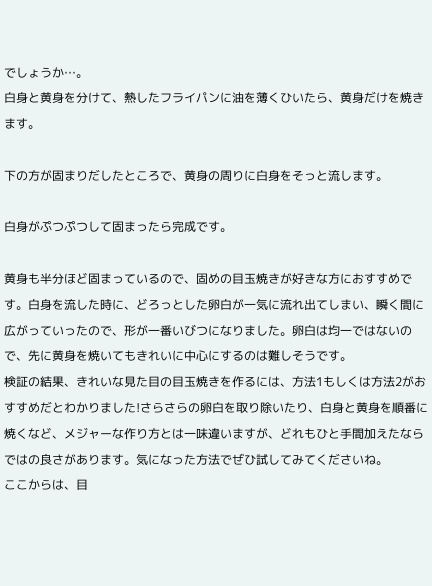でしょうか…。
白身と黄身を分けて、熱したフライパンに油を薄くひいたら、黄身だけを焼きます。

下の方が固まりだしたところで、黄身の周りに白身をそっと流します。

白身がぷつぷつして固まったら完成です。

黄身も半分ほど固まっているので、固めの目玉焼きが好きな方におすすめです。白身を流した時に、どろっとした卵白が一気に流れ出てしまい、瞬く間に広がっていったので、形が一番いびつになりました。卵白は均一ではないので、先に黄身を焼いてもきれいに中心にするのは難しそうです。
検証の結果、きれいな見た目の目玉焼きを作るには、方法1もしくは方法2がおすすめだとわかりました!さらさらの卵白を取り除いたり、白身と黄身を順番に焼くなど、メジャーな作り方とは一味違いますが、どれもひと手間加えたならではの良さがあります。気になった方法でぜひ試してみてくださいね。
ここからは、目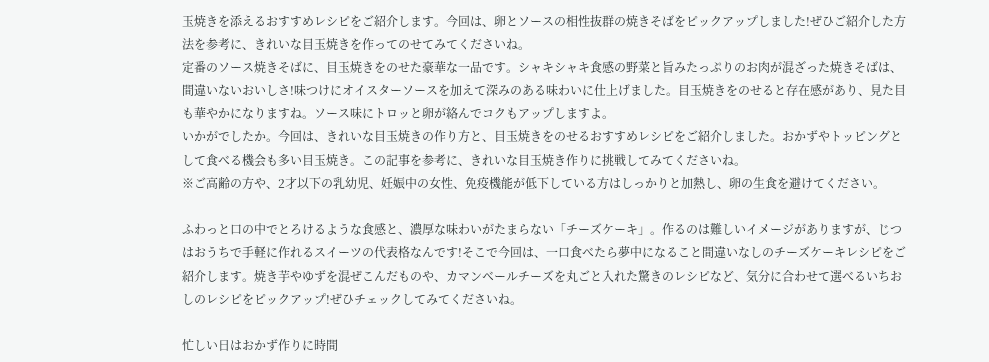玉焼きを添えるおすすめレシピをご紹介します。今回は、卵とソースの相性抜群の焼きそばをピックアップしました!ぜひご紹介した方法を参考に、きれいな目玉焼きを作ってのせてみてくださいね。
定番のソース焼きそばに、目玉焼きをのせた豪華な一品です。シャキシャキ食感の野菜と旨みたっぷりのお肉が混ざった焼きそばは、間違いないおいしさ!味つけにオイスターソースを加えて深みのある味わいに仕上げました。目玉焼きをのせると存在感があり、見た目も華やかになりますね。ソース味にトロッと卵が絡んでコクもアップしますよ。
いかがでしたか。今回は、きれいな目玉焼きの作り方と、目玉焼きをのせるおすすめレシピをご紹介しました。おかずやトッピングとして食べる機会も多い目玉焼き。この記事を参考に、きれいな目玉焼き作りに挑戦してみてくださいね。
※ご高齢の方や、2才以下の乳幼児、妊娠中の女性、免疫機能が低下している方はしっかりと加熱し、卵の生食を避けてください。

ふわっと口の中でとろけるような食感と、濃厚な味わいがたまらない「チーズケーキ」。作るのは難しいイメージがありますが、じつはおうちで手軽に作れるスイーツの代表格なんです!そこで今回は、一口食べたら夢中になること間違いなしのチーズケーキレシピをご紹介します。焼き芋やゆずを混ぜこんだものや、カマンベールチーズを丸ごと入れた驚きのレシピなど、気分に合わせて選べるいちおしのレシピをピックアップ!ぜひチェックしてみてくださいね。

忙しい日はおかず作りに時間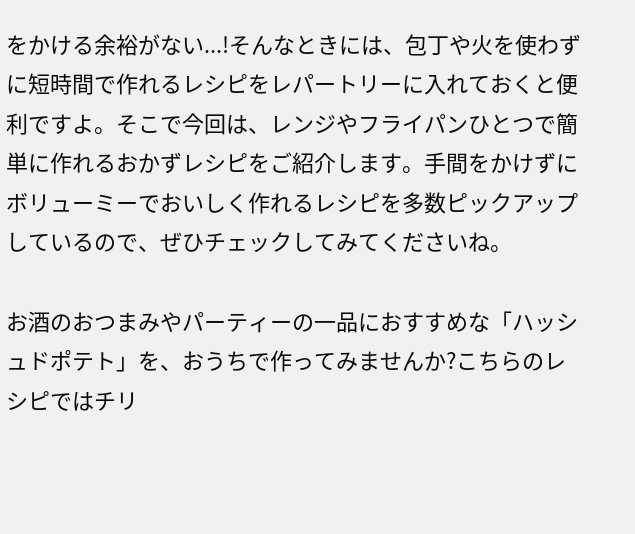をかける余裕がない...!そんなときには、包丁や火を使わずに短時間で作れるレシピをレパートリーに入れておくと便利ですよ。そこで今回は、レンジやフライパンひとつで簡単に作れるおかずレシピをご紹介します。手間をかけずにボリューミーでおいしく作れるレシピを多数ピックアップしているので、ぜひチェックしてみてくださいね。

お酒のおつまみやパーティーの一品におすすめな「ハッシュドポテト」を、おうちで作ってみませんか?こちらのレシピではチリ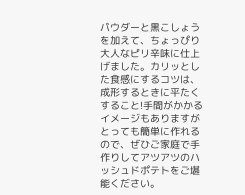パウダーと黒こしょうを加えて、ちょっぴり大人なピリ辛味に仕上げました。カリッとした食感にするコツは、成形するときに平たくすること!手間がかかるイメージもありますがとっても簡単に作れるので、ぜひご家庭で手作りしてアツアツのハッシュドポテトをご堪能ください。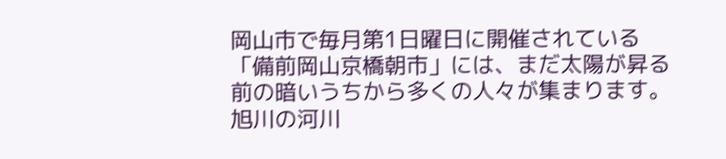岡山市で毎月第1日曜日に開催されている「備前岡山京橋朝市」には、まだ太陽が昇る前の暗いうちから多くの人々が集まります。旭川の河川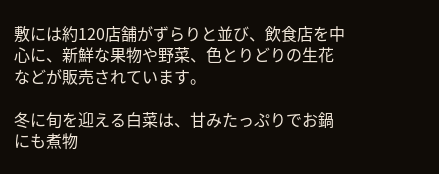敷には約120店舗がずらりと並び、飲食店を中心に、新鮮な果物や野菜、色とりどりの生花などが販売されています。

冬に旬を迎える白菜は、甘みたっぷりでお鍋にも煮物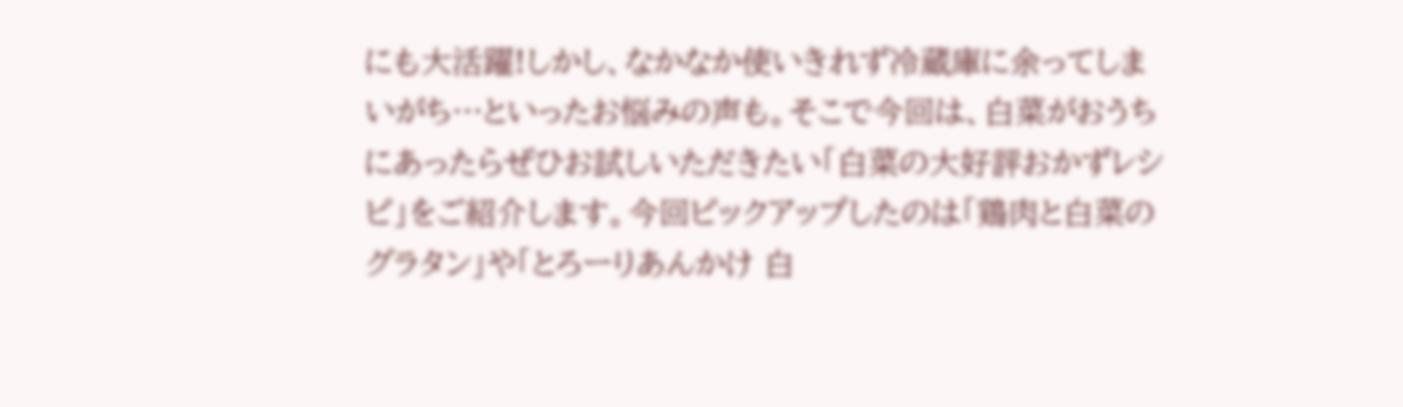にも大活躍!しかし、なかなか使いきれず冷蔵庫に余ってしまいがち…といったお悩みの声も。そこで今回は、白菜がおうちにあったらぜひお試しいただきたい「白菜の大好評おかずレシピ」をご紹介します。今回ピックアップしたのは「鶏肉と白菜のグラタン」や「とろーりあんかけ 白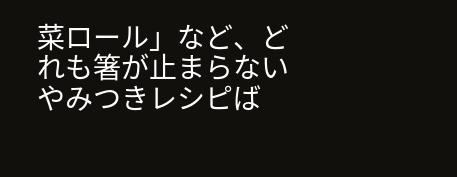菜ロール」など、どれも箸が止まらないやみつきレシピば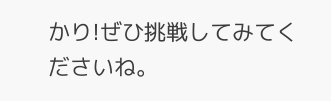かり!ぜひ挑戦してみてくださいね。